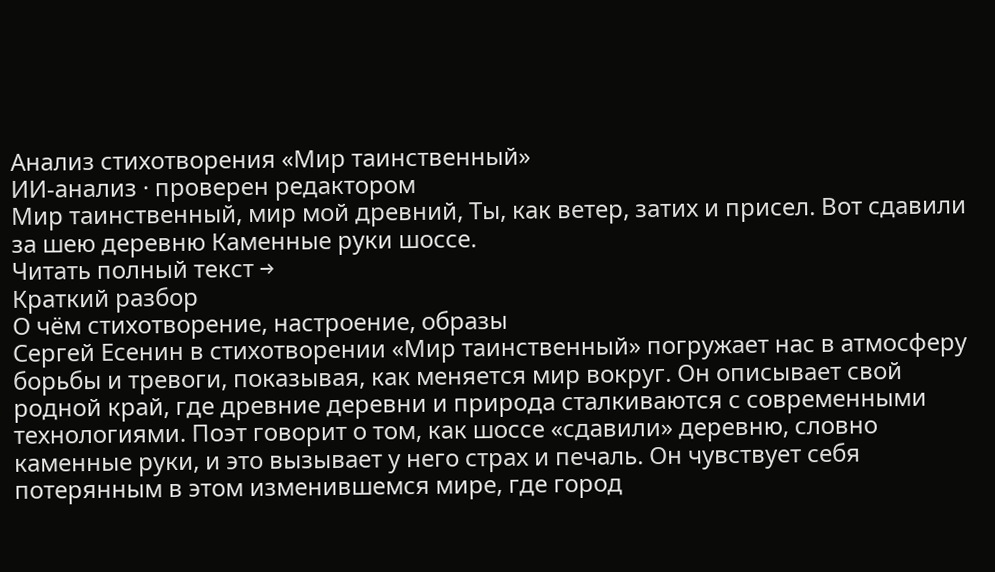Анализ стихотворения «Мир таинственный»
ИИ-анализ · проверен редактором
Мир таинственный, мир мой древний, Ты, как ветер, затих и присел. Вот сдавили за шею деревню Каменные руки шоссе.
Читать полный текст →
Краткий разбор
О чём стихотворение, настроение, образы
Сергей Есенин в стихотворении «Мир таинственный» погружает нас в атмосферу борьбы и тревоги, показывая, как меняется мир вокруг. Он описывает свой родной край, где древние деревни и природа сталкиваются с современными технологиями. Поэт говорит о том, как шоссе «сдавили» деревню, словно каменные руки, и это вызывает у него страх и печаль. Он чувствует себя потерянным в этом изменившемся мире, где город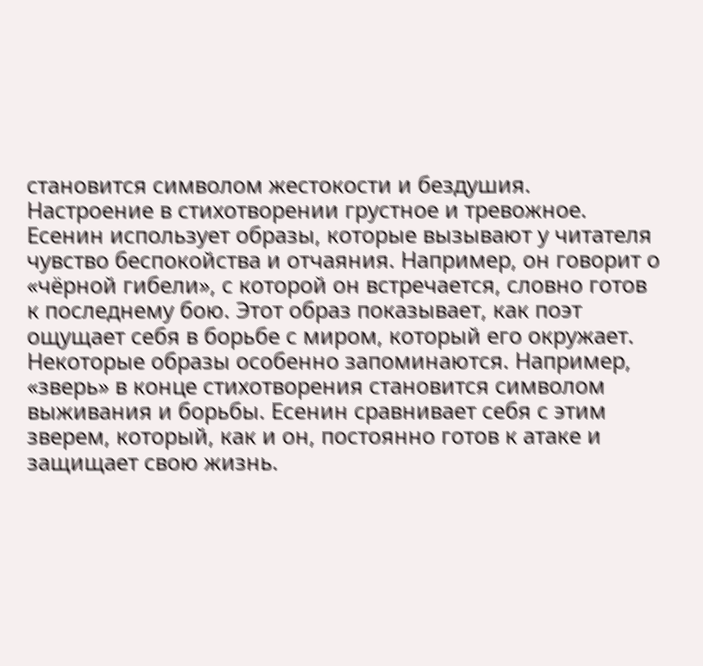становится символом жестокости и бездушия.
Настроение в стихотворении грустное и тревожное. Есенин использует образы, которые вызывают у читателя чувство беспокойства и отчаяния. Например, он говорит о «чёрной гибели», с которой он встречается, словно готов к последнему бою. Этот образ показывает, как поэт ощущает себя в борьбе с миром, который его окружает.
Некоторые образы особенно запоминаются. Например, «зверь» в конце стихотворения становится символом выживания и борьбы. Есенин сравнивает себя с этим зверем, который, как и он, постоянно готов к атаке и защищает свою жизнь.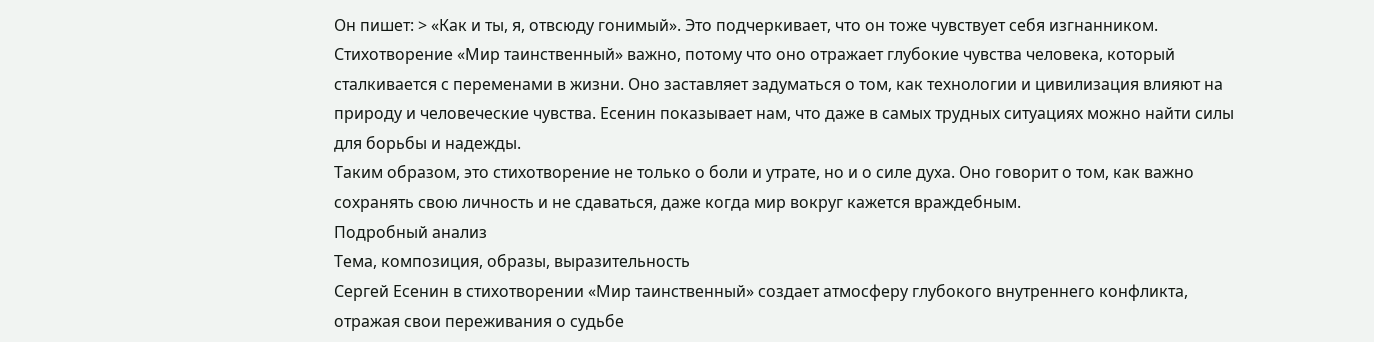Он пишет: > «Как и ты, я, отвсюду гонимый». Это подчеркивает, что он тоже чувствует себя изгнанником.
Стихотворение «Мир таинственный» важно, потому что оно отражает глубокие чувства человека, который сталкивается с переменами в жизни. Оно заставляет задуматься о том, как технологии и цивилизация влияют на природу и человеческие чувства. Есенин показывает нам, что даже в самых трудных ситуациях можно найти силы для борьбы и надежды.
Таким образом, это стихотворение не только о боли и утрате, но и о силе духа. Оно говорит о том, как важно сохранять свою личность и не сдаваться, даже когда мир вокруг кажется враждебным.
Подробный анализ
Тема, композиция, образы, выразительность
Сергей Есенин в стихотворении «Мир таинственный» создает атмосферу глубокого внутреннего конфликта, отражая свои переживания о судьбе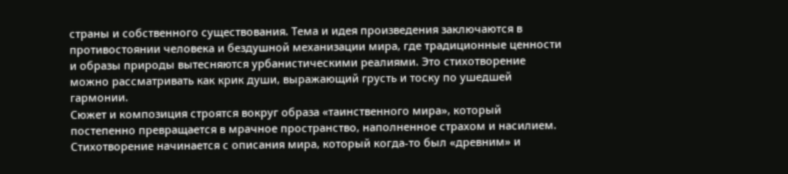страны и собственного существования. Тема и идея произведения заключаются в противостоянии человека и бездушной механизации мира, где традиционные ценности и образы природы вытесняются урбанистическими реалиями. Это стихотворение можно рассматривать как крик души, выражающий грусть и тоску по ушедшей гармонии.
Сюжет и композиция строятся вокруг образа «таинственного мира», который постепенно превращается в мрачное пространство, наполненное страхом и насилием. Стихотворение начинается с описания мира, который когда-то был «древним» и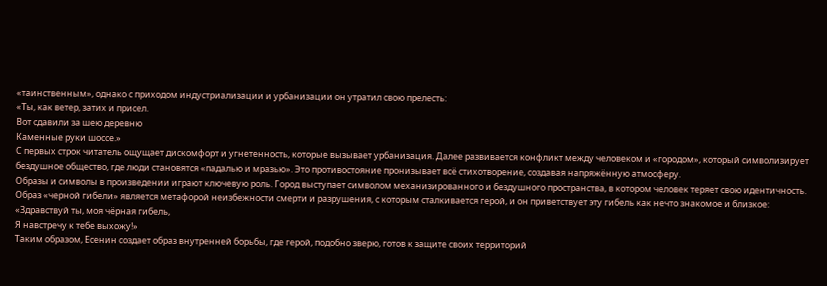«таинственным», однако с приходом индустриализации и урбанизации он утратил свою прелесть:
«Ты, как ветер, затих и присел.
Вот сдавили за шею деревню
Каменные руки шоссе.»
С первых строк читатель ощущает дискомфорт и угнетенность, которые вызывает урбанизация. Далее развивается конфликт между человеком и «городом», который символизирует бездушное общество, где люди становятся «падалью и мразью». Это противостояние пронизывает всё стихотворение, создавая напряжённую атмосферу.
Образы и символы в произведении играют ключевую роль. Город выступает символом механизированного и бездушного пространства, в котором человек теряет свою идентичность. Образ «черной гибели» является метафорой неизбежности смерти и разрушения, с которым сталкивается герой, и он приветствует эту гибель как нечто знакомое и близкое:
«Здравствуй ты, моя чёрная гибель,
Я навстречу к тебе выхожу!»
Таким образом, Есенин создает образ внутренней борьбы, где герой, подобно зверю, готов к защите своих территорий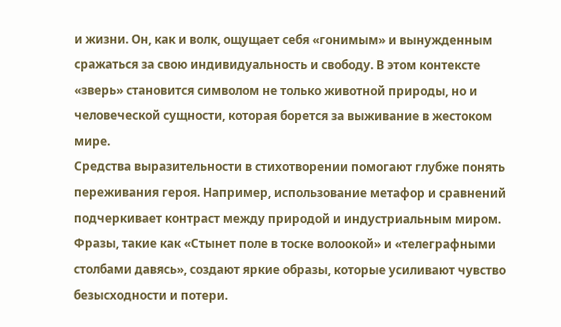и жизни. Он, как и волк, ощущает себя «гонимым» и вынужденным сражаться за свою индивидуальность и свободу. В этом контексте «зверь» становится символом не только животной природы, но и человеческой сущности, которая борется за выживание в жестоком мире.
Средства выразительности в стихотворении помогают глубже понять переживания героя. Например, использование метафор и сравнений подчеркивает контраст между природой и индустриальным миром. Фразы, такие как «Стынет поле в тоске волоокой» и «телеграфными столбами давясь», создают яркие образы, которые усиливают чувство безысходности и потери.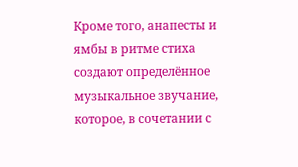Кроме того, анапесты и ямбы в ритме стиха создают определённое музыкальное звучание, которое, в сочетании с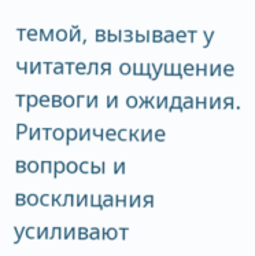темой, вызывает у читателя ощущение тревоги и ожидания. Риторические вопросы и восклицания усиливают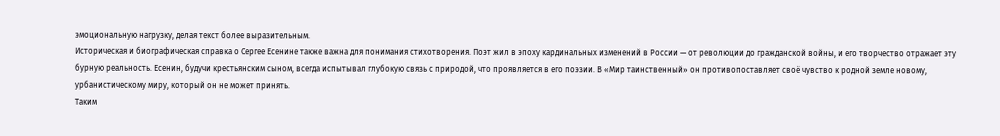эмоциональную нагрузку, делая текст более выразительным.
Историческая и биографическая справка о Сергее Есенине также важна для понимания стихотворения. Поэт жил в эпоху кардинальных изменений в России — от революции до гражданской войны, и его творчество отражает эту бурную реальность. Есенин, будучи крестьянским сыном, всегда испытывал глубокую связь с природой, что проявляется в его поэзии. В «Мир таинственный» он противопоставляет своё чувство к родной земле новому, урбанистическому миру, который он не может принять.
Таким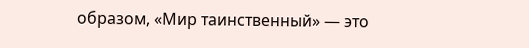образом, «Мир таинственный» — это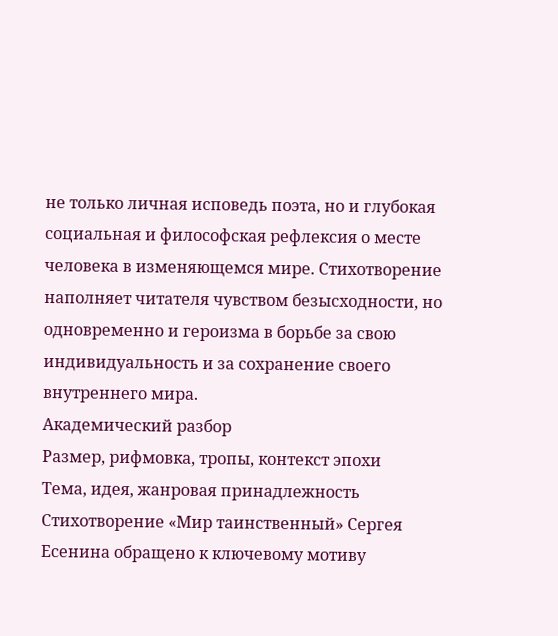не только личная исповедь поэта, но и глубокая социальная и философская рефлексия о месте человека в изменяющемся мире. Стихотворение наполняет читателя чувством безысходности, но одновременно и героизма в борьбе за свою индивидуальность и за сохранение своего внутреннего мира.
Академический разбор
Размер, рифмовка, тропы, контекст эпохи
Тема, идея, жанровая принадлежность
Стихотворение «Мир таинственный» Сергея Есенина обращено к ключевому мотиву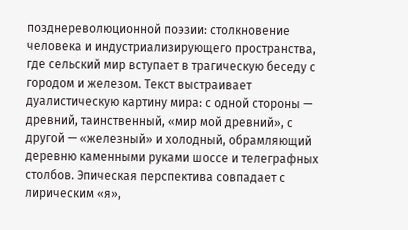позднереволюционной поэзии: столкновение человека и индустриализирующего пространства, где сельский мир вступает в трагическую беседу с городом и железом. Текст выстраивает дуалистическую картину мира: с одной стороны — древний, таинственный, «мир мой древний», с другой — «железный» и холодный, обрамляющий деревню каменными руками шоссе и телеграфных столбов. Эпическая перспектива совпадает с лирическим «я»,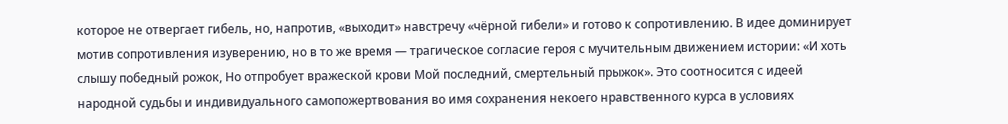которое не отвергает гибель, но, напротив, «выходит» навстречу «чёрной гибели» и готово к сопротивлению. В идее доминирует мотив сопротивления изуверению, но в то же время — трагическое согласие героя с мучительным движением истории: «И хоть слышу победный рожок, Но отпробует вражеской крови Мой последний, смертельный прыжок». Это соотносится с идеей народной судьбы и индивидуального самопожертвования во имя сохранения некоего нравственного курса в условиях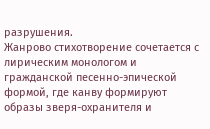разрушения.
Жанрово стихотворение сочетается с лирическим монологом и гражданской песенно-эпической формой, где канву формируют образы зверя-охранителя и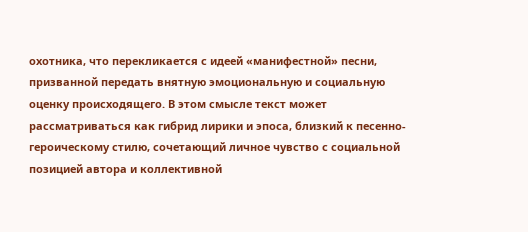охотника, что перекликается с идеей «манифестной» песни, призванной передать внятную эмоциональную и социальную оценку происходящего. В этом смысле текст может рассматриваться как гибрид лирики и эпоса, близкий к песенно-героическому стилю, сочетающий личное чувство с социальной позицией автора и коллективной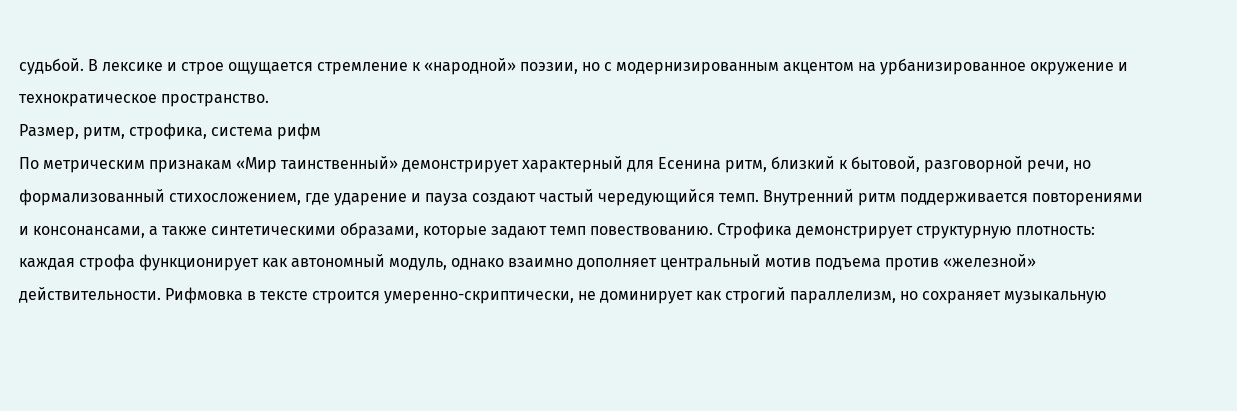судьбой. В лексике и строе ощущается стремление к «народной» поэзии, но с модернизированным акцентом на урбанизированное окружение и технократическое пространство.
Размер, ритм, строфика, система рифм
По метрическим признакам «Мир таинственный» демонстрирует характерный для Есенина ритм, близкий к бытовой, разговорной речи, но формализованный стихосложением, где ударение и пауза создают частый чередующийся темп. Внутренний ритм поддерживается повторениями и консонансами, а также синтетическими образами, которые задают темп повествованию. Строфика демонстрирует структурную плотность: каждая строфа функционирует как автономный модуль, однако взаимно дополняет центральный мотив подъема против «железной» действительности. Рифмовка в тексте строится умеренно-скриптически, не доминирует как строгий параллелизм, но сохраняет музыкальную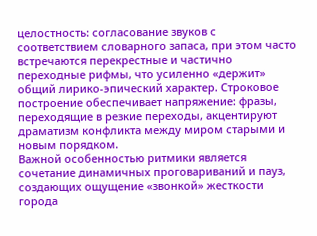целостность: согласование звуков с соответствием словарного запаса, при этом часто встречаются перекрестные и частично переходные рифмы, что усиленно «держит» общий лирико-эпический характер. Строковое построение обеспечивает напряжение: фразы, переходящие в резкие переходы, акцентируют драматизм конфликта между миром старыми и новым порядком.
Важной особенностью ритмики является сочетание динамичных проговариваний и пауз, создающих ощущение «звонкой» жесткости города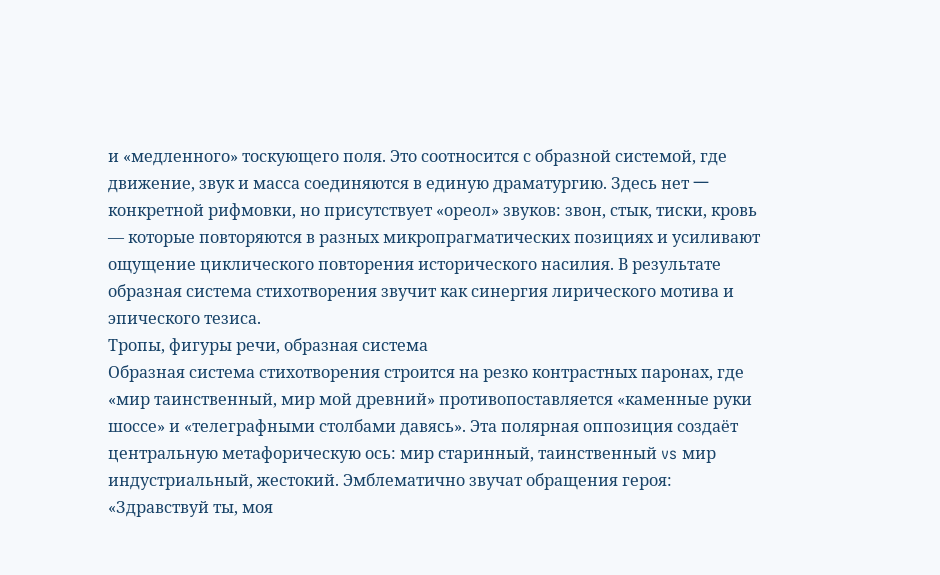и «медленного» тоскующего поля. Это соотносится с образной системой, где движение, звук и масса соединяются в единую драматургию. Здесь нет 一 конкретной рифмовки, но присутствует «ореол» звуков: звон, стык, тиски, кровь — которые повторяются в разных микропрагматических позициях и усиливают ощущение циклического повторения исторического насилия. В результате образная система стихотворения звучит как синергия лирического мотива и эпического тезиса.
Тропы, фигуры речи, образная система
Образная система стихотворения строится на резко контрастных паронах, где «мир таинственный, мир мой древний» противопоставляется «каменные руки шоссе» и «телеграфными столбами давясь». Эта полярная оппозиция создаёт центральную метафорическую ось: мир старинный, таинственный vs мир индустриальный, жестокий. Эмблематично звучат обращения героя: «Здравствуй ты, моя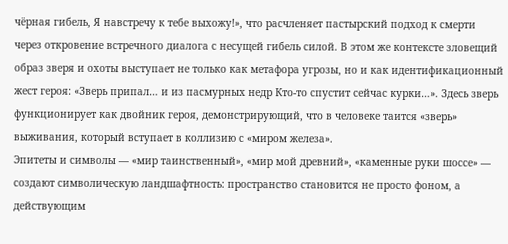чёрная гибель, Я навстречу к тебе выхожу!», что расчленяет пастырский подход к смерти через откровение встречного диалога с несущей гибель силой. В этом же контексте зловещий образ зверя и охоты выступает не только как метафора угрозы, но и как идентификационный жест героя: «Зверь припал… и из пасмурных недр Кто-то спустит сейчас курки…». Здесь зверь функционирует как двойник героя, демонстрирующий, что в человеке таится «зверь» выживания, который вступает в коллизию с «миром железа».
Эпитеты и символы — «мир таинственный», «мир мой древний», «каменные руки шоссе» — создают символическую ландшафтность: пространство становится не просто фоном, а действующим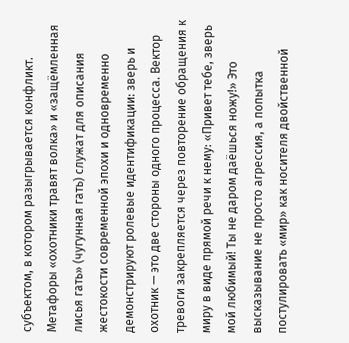субъектом, в котором разыгрывается конфликт. Метафоры «охотники травят волка» и «защёмленная лисья гать» (чугунная гать) служат для описания жестокости современной эпохи и одновременно демонстрируют ролевые идентификации: зверь и охотник — это две стороны одного процесса. Вектор тревоги закрепляется через повторение обращения к миру в виде прямой речи к нему: «Привет тебе, зверь мой любимый! Ты не даром даёшься ножу!» Это высказывание не просто агрессия, а попытка постулировать «мир» как носителя двойственной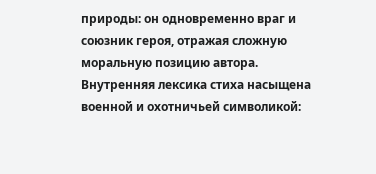природы: он одновременно враг и союзник героя, отражая сложную моральную позицию автора.
Внутренняя лексика стиха насыщена военной и охотничьей символикой: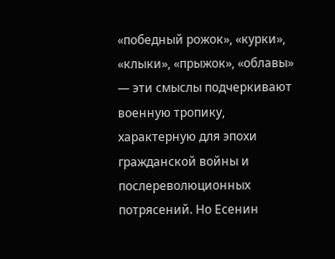«победный рожок», «курки», «клыки», «прыжок», «облавы» — эти смыслы подчеркивают военную тропику, характерную для эпохи гражданской войны и послереволюционных потрясений. Но Есенин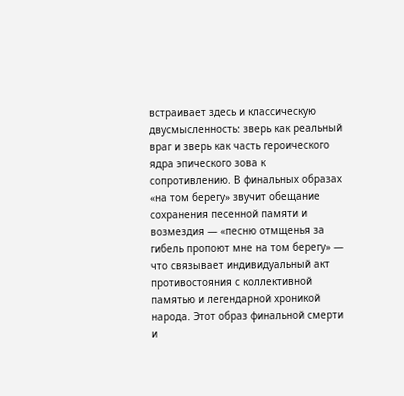встраивает здесь и классическую двусмысленность: зверь как реальный враг и зверь как часть героического ядра эпического зова к сопротивлению. В финальных образах «на том берегу» звучит обещание сохранения песенной памяти и возмездия — «песню отмщенья за гибель пропоют мне на том берегу» — что связывает индивидуальный акт противостояния с коллективной памятью и легендарной хроникой народа. Этот образ финальной смерти и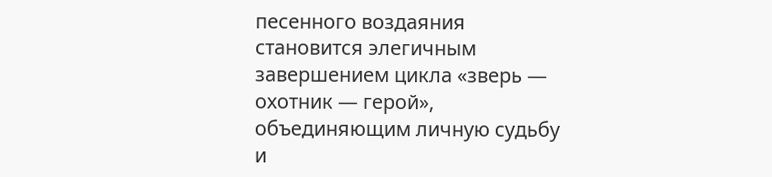песенного воздаяния становится элегичным завершением цикла «зверь — охотник — герой», объединяющим личную судьбу и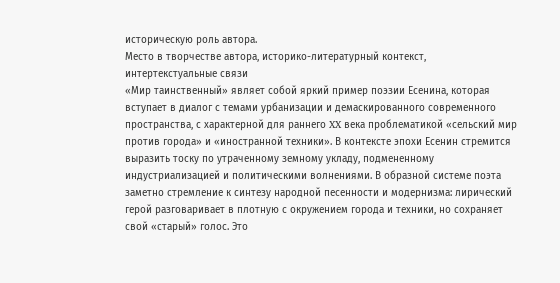историческую роль автора.
Место в творчестве автора, историко-литературный контекст, интертекстуальные связи
«Мир таинственный» являет собой яркий пример поэзии Есенина, которая вступает в диалог с темами урбанизации и демаскированного современного пространства, с характерной для раннего XX века проблематикой «сельский мир против города» и «иностранной техники». В контексте эпохи Есенин стремится выразить тоску по утраченному земному укладу, подмененному индустриализацией и политическими волнениями. В образной системе поэта заметно стремление к синтезу народной песенности и модернизма: лирический герой разговаривает в плотную с окружением города и техники, но сохраняет свой «старый» голос. Это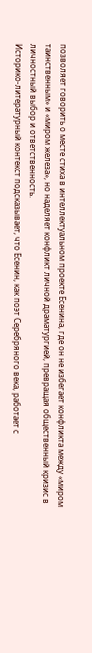позволяет говорить о месте стиха в интеллектуальном проекте Есенина, где он не избегает конфликта между «миром таинственным» и «миром железа», но наделяет конфликт личной драматургией, превращая общественный кризис в личностный выбор и ответственность.
Историко-литературный контекст подсказывает, что Есенин, как поэт Серебряного века, работает с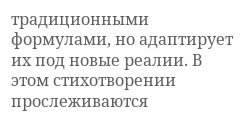традиционными формулами, но адаптирует их под новые реалии. В этом стихотворении прослеживаются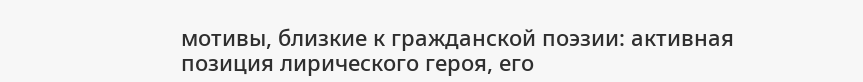мотивы, близкие к гражданской поэзии: активная позиция лирического героя, его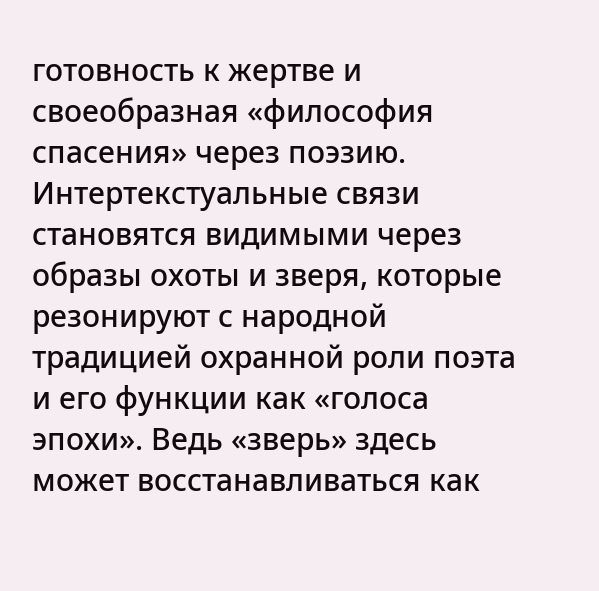готовность к жертве и своеобразная «философия спасения» через поэзию. Интертекстуальные связи становятся видимыми через образы охоты и зверя, которые резонируют с народной традицией охранной роли поэта и его функции как «голоса эпохи». Ведь «зверь» здесь может восстанавливаться как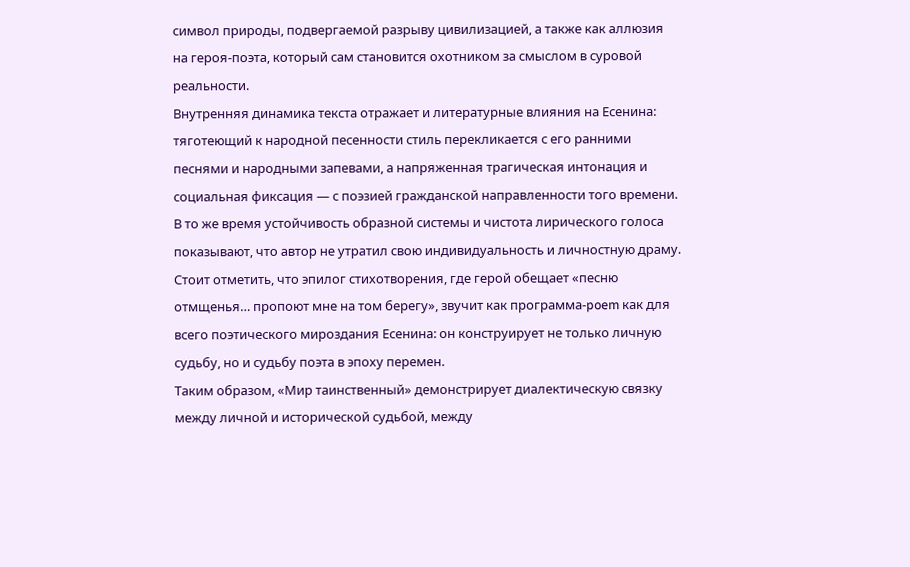символ природы, подвергаемой разрыву цивилизацией, а также как аллюзия на героя-поэта, который сам становится охотником за смыслом в суровой реальности.
Внутренняя динамика текста отражает и литературные влияния на Есенина: тяготеющий к народной песенности стиль перекликается с его ранними песнями и народными запевами, а напряженная трагическая интонация и социальная фиксация — с поэзией гражданской направленности того времени. В то же время устойчивость образной системы и чистота лирического голоса показывают, что автор не утратил свою индивидуальность и личностную драму. Стоит отметить, что эпилог стихотворения, где герой обещает «песню отмщенья… пропоют мне на том берегу», звучит как программа-poem как для всего поэтического мироздания Есенина: он конструирует не только личную судьбу, но и судьбу поэта в эпоху перемен.
Таким образом, «Мир таинственный» демонстрирует диалектическую связку между личной и исторической судьбой, между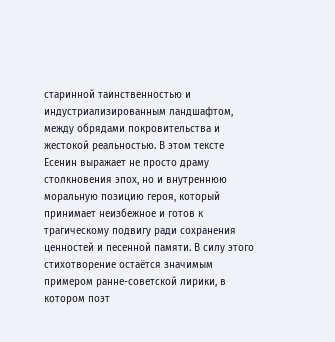старинной таинственностью и индустриализированным ландшафтом, между обрядами покровительства и жестокой реальностью. В этом тексте Есенин выражает не просто драму столкновения эпох, но и внутреннюю моральную позицию героя, который принимает неизбежное и готов к трагическому подвигу ради сохранения ценностей и песенной памяти. В силу этого стихотворение остаётся значимым примером ранне-советской лирики, в котором поэт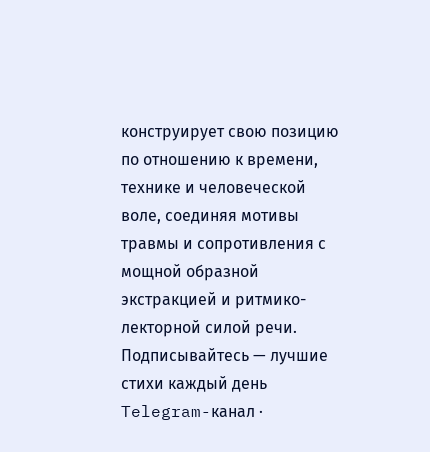конструирует свою позицию по отношению к времени, технике и человеческой воле, соединяя мотивы травмы и сопротивления с мощной образной экстракцией и ритмико-лекторной силой речи.
Подписывайтесь — лучшие стихи каждый день
Telegram-канал ·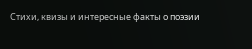Стихи, квизы и интересные факты о поэзии